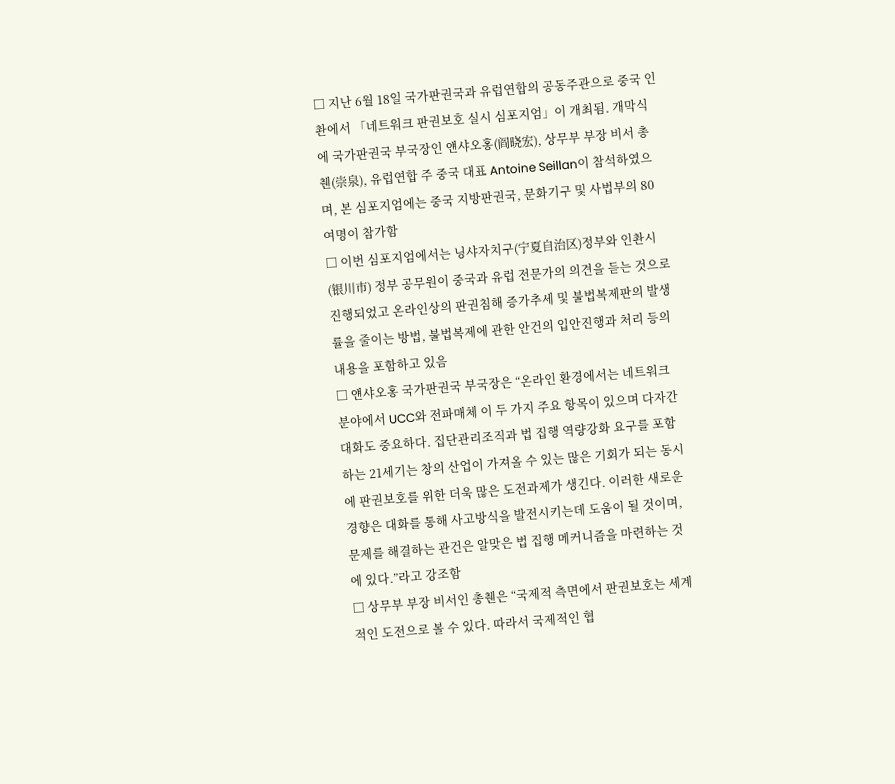□ 지난 6월 18일 국가판권국과 유럽연합의 공동주관으로 중국 인촨에서 「네트워크 판권보호 실시 심포지엄」이 개최됨. 개막식에 국가판권국 부국장인 얜샤오홍(阎晓宏), 상무부 부장 비서 총췐(崇泉), 유럽연합 주 중국 대표 Antoine Seillan이 참석하였으며, 본 심포지엄에는 중국 지방판권국, 문화기구 및 사법부의 80여명이 참가함
□ 이번 심포지엄에서는 닝샤자치구(宁夏自治区)정부와 인촨시(银川市) 정부 공무원이 중국과 유럽 전문가의 의견을 듣는 것으로 진행되었고 온라인상의 판권침해 증가추세 및 불법복제판의 발생률을 줄이는 방법, 불법복제에 관한 안건의 입안진행과 처리 등의 내용을 포함하고 있음
□ 얜샤오홍 국가판권국 부국장은 “온라인 환경에서는 네트워크분야에서 UCC와 전파매체 이 두 가지 주요 항목이 있으며 다자간 대화도 중요하다. 집단관리조직과 법 집행 역량강화 요구를 포함하는 21세기는 창의 산업이 가져올 수 있는 많은 기회가 되는 동시에 판권보호를 위한 더욱 많은 도전과제가 생긴다. 이러한 새로운 경향은 대화를 통해 사고방식을 발전시키는데 도움이 될 것이며, 문제를 해결하는 관건은 알맞은 법 집행 메커니즘을 마련하는 것에 있다.”라고 강조함
□ 상무부 부장 비서인 총췐은 “국제적 측면에서 판권보호는 세계적인 도전으로 볼 수 있다. 따라서 국제적인 협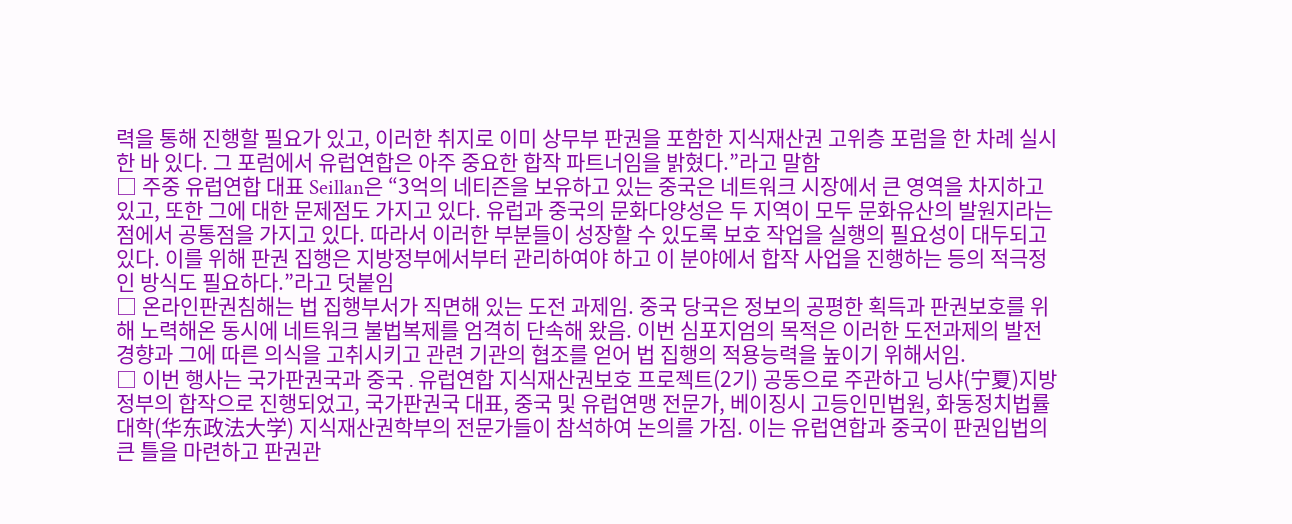력을 통해 진행할 필요가 있고, 이러한 취지로 이미 상무부 판권을 포함한 지식재산권 고위층 포럼을 한 차례 실시한 바 있다. 그 포럼에서 유럽연합은 아주 중요한 합작 파트너임을 밝혔다.”라고 말함
□ 주중 유럽연합 대표 Seillan은 “3억의 네티즌을 보유하고 있는 중국은 네트워크 시장에서 큰 영역을 차지하고 있고, 또한 그에 대한 문제점도 가지고 있다. 유럽과 중국의 문화다양성은 두 지역이 모두 문화유산의 발원지라는 점에서 공통점을 가지고 있다. 따라서 이러한 부분들이 성장할 수 있도록 보호 작업을 실행의 필요성이 대두되고 있다. 이를 위해 판권 집행은 지방정부에서부터 관리하여야 하고 이 분야에서 합작 사업을 진행하는 등의 적극정인 방식도 필요하다.”라고 덧붙임
□ 온라인판권침해는 법 집행부서가 직면해 있는 도전 과제임. 중국 당국은 정보의 공평한 획득과 판권보호를 위해 노력해온 동시에 네트워크 불법복제를 엄격히 단속해 왔음. 이번 심포지엄의 목적은 이러한 도전과제의 발전경향과 그에 따른 의식을 고취시키고 관련 기관의 협조를 얻어 법 집행의 적용능력을 높이기 위해서임.
□ 이번 행사는 국가판권국과 중국․유럽연합 지식재산권보호 프로젝트(2기) 공동으로 주관하고 닝샤(宁夏)지방정부의 합작으로 진행되었고, 국가판권국 대표, 중국 및 유럽연맹 전문가, 베이징시 고등인민법원, 화동정치법률대학(华东政法大学) 지식재산권학부의 전문가들이 참석하여 논의를 가짐. 이는 유럽연합과 중국이 판권입법의 큰 틀을 마련하고 판권관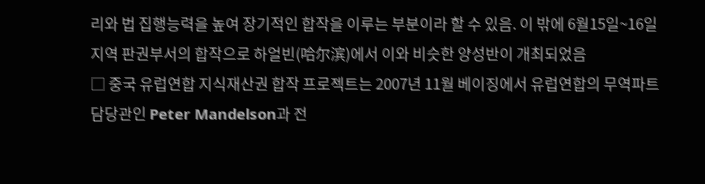리와 법 집행능력을 높여 장기적인 합작을 이루는 부분이라 할 수 있음. 이 밖에 6월15일~16일 지역 판권부서의 합작으로 하얼빈(哈尔滨)에서 이와 비슷한 양성반이 개최되었음
□ 중국 유럽연합 지식재산권 합작 프로젝트는 2007년 11월 베이징에서 유럽연합의 무역파트 담당관인 Peter Mandelson과 전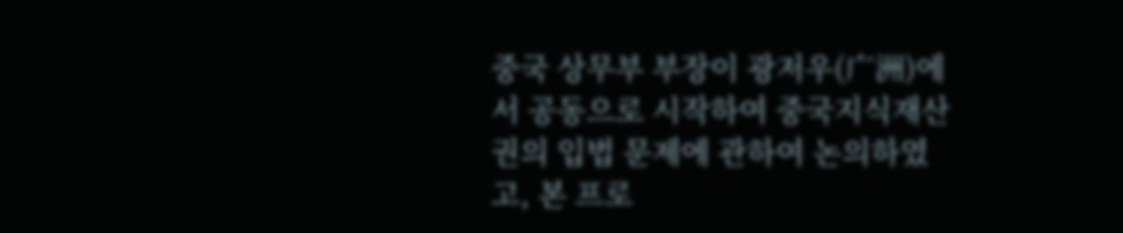중국 상무부 부장이 광저우(广洲)에서 공동으로 시작하여 중국지식재산권의 입법 문제에 관하여 논의하였고, 본 프로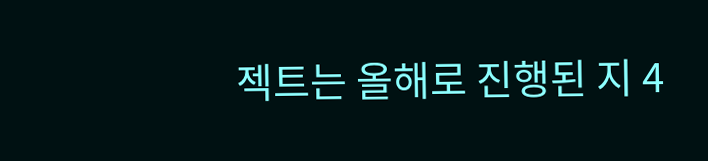젝트는 올해로 진행된 지 4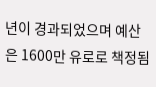년이 경과되었으며 예산은 1600만 유로로 책정됨